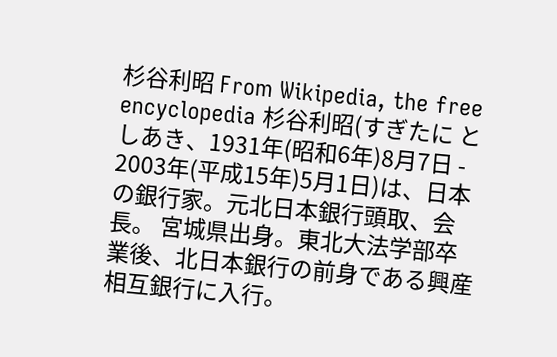杉谷利昭 From Wikipedia, the free encyclopedia 杉谷利昭(すぎたに としあき、1931年(昭和6年)8月7日 - 2003年(平成15年)5月1日)は、日本の銀行家。元北日本銀行頭取、会長。 宮城県出身。東北大法学部卒業後、北日本銀行の前身である興産相互銀行に入行。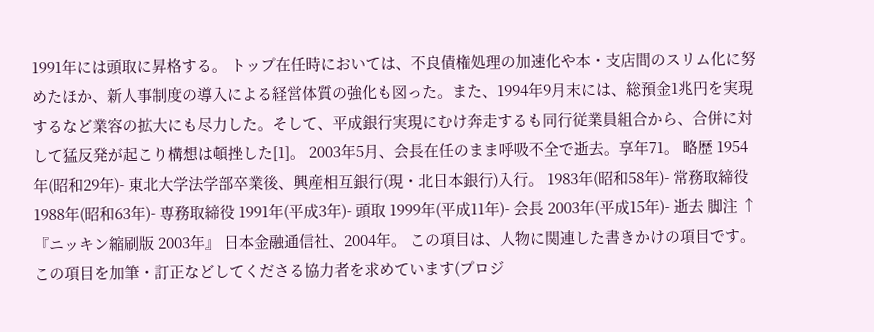1991年には頭取に昇格する。 トップ在任時においては、不良債権処理の加速化や本・支店間のスリム化に努めたほか、新人事制度の導入による経営体質の強化も図った。また、1994年9月末には、総預金1兆円を実現するなど業容の拡大にも尽力した。そして、平成銀行実現にむけ奔走するも同行従業員組合から、合併に対して猛反発が起こり構想は頓挫した[1]。 2003年5月、会長在任のまま呼吸不全で逝去。享年71。 略歴 1954年(昭和29年)- 東北大学法学部卒業後、興産相互銀行(現・北日本銀行)入行。 1983年(昭和58年)- 常務取締役 1988年(昭和63年)- 専務取締役 1991年(平成3年)- 頭取 1999年(平成11年)- 会長 2003年(平成15年)- 逝去 脚注 ↑ 『ニッキン縮刷版 2003年』 日本金融通信社、2004年。 この項目は、人物に関連した書きかけの項目です。この項目を加筆・訂正などしてくださる協力者を求めています(プロジ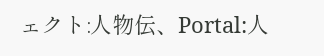ェクト:人物伝、Portal:人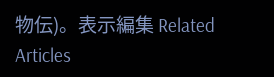物伝)。表示編集 Related Articles